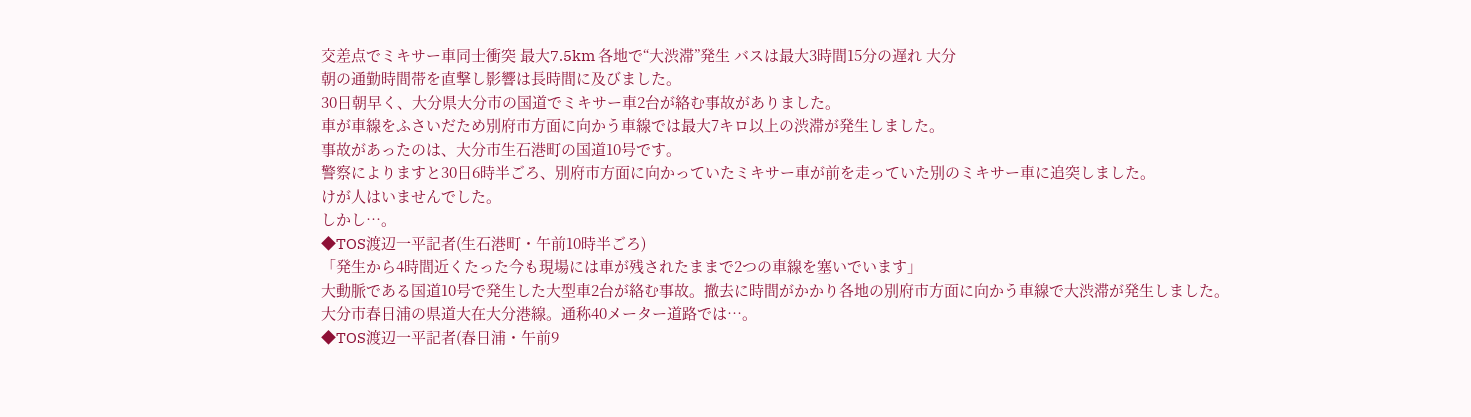交差点でミキサー車同士衝突 最大7.5km 各地で“大渋滞”発生 バスは最大3時間15分の遅れ 大分
朝の通勤時間帯を直撃し影響は長時間に及びました。
30日朝早く、大分県大分市の国道でミキサー車2台が絡む事故がありました。
車が車線をふさいだため別府市方面に向かう車線では最大7キロ以上の渋滞が発生しました。
事故があったのは、大分市生石港町の国道10号です。
警察によりますと30日6時半ごろ、別府市方面に向かっていたミキサー車が前を走っていた別のミキサー車に追突しました。
けが人はいませんでした。
しかし…。
◆TOS渡辺一平記者(生石港町・午前10時半ごろ)
「発生から4時間近くたった今も現場には車が残されたままで2つの車線を塞いでいます」
大動脈である国道10号で発生した大型車2台が絡む事故。撤去に時間がかかり各地の別府市方面に向かう車線で大渋滞が発生しました。
大分市春日浦の県道大在大分港線。通称40メーター道路では…。
◆TOS渡辺一平記者(春日浦・午前9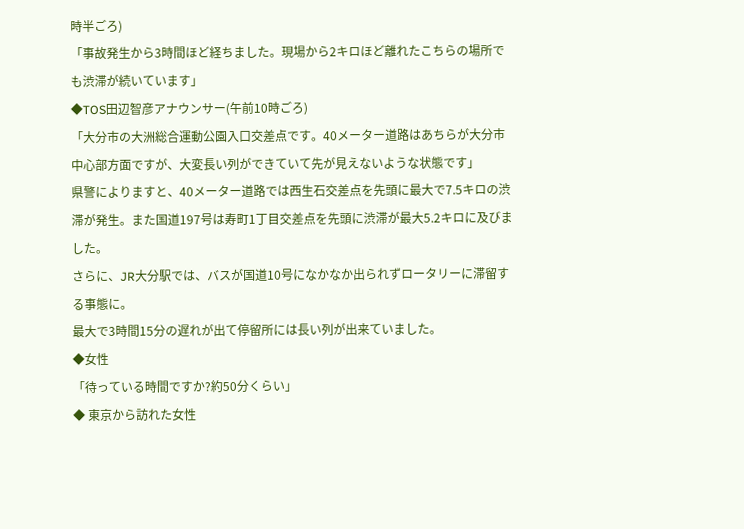時半ごろ)
「事故発生から3時間ほど経ちました。現場から2キロほど離れたこちらの場所でも渋滞が続いています」
◆TOS田辺智彦アナウンサー(午前10時ごろ)
「大分市の大洲総合運動公園入口交差点です。40メーター道路はあちらが大分市中心部方面ですが、大変長い列ができていて先が見えないような状態です」
県警によりますと、40メーター道路では西生石交差点を先頭に最大で7.5キロの渋滞が発生。また国道197号は寿町1丁目交差点を先頭に渋滞が最大5.2キロに及びました。
さらに、JR大分駅では、バスが国道10号になかなか出られずロータリーに滞留する事態に。
最大で3時間15分の遅れが出て停留所には長い列が出来ていました。
◆女性
「待っている時間ですか?約50分くらい」
◆ 東京から訪れた女性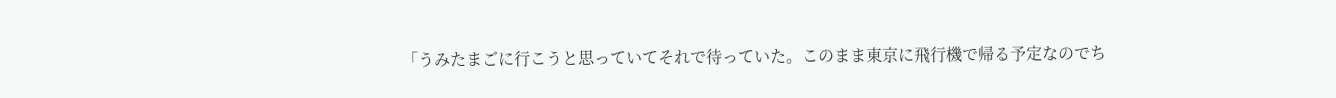「うみたまごに行こうと思っていてそれで待っていた。このまま東京に飛行機で帰る予定なのでち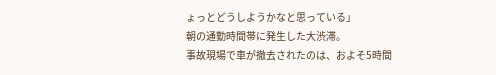ょっとどうしようかなと思っている」
朝の通勤時間帯に発生した大渋滞。
事故現場で車が撤去されたのは、およそ5時間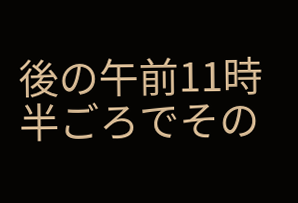後の午前11時半ごろでその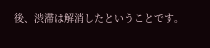後、渋滞は解消したということです。